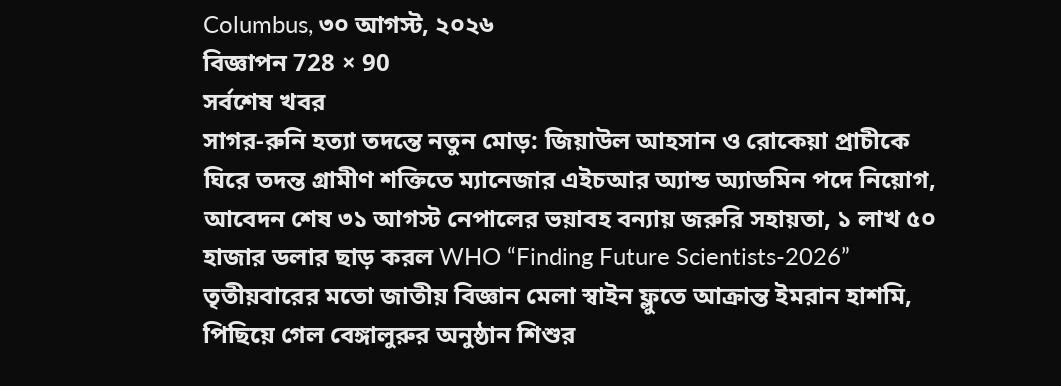Columbus, ৩০ আগস্ট, ২০২৬
বিজ্ঞাপন 728 × 90
সর্বশেষ খবর
সাগর-রুনি হত্যা তদন্তে নতুন মোড়: জিয়াউল আহসান ও রোকেয়া প্রাচীকে ঘিরে তদন্ত গ্রামীণ শক্তিতে ম্যানেজার এইচআর অ্যান্ড অ্যাডমিন পদে নিয়োগ, আবেদন শেষ ৩১ আগস্ট নেপালের ভয়াবহ বন্যায় জরুরি সহায়তা, ১ লাখ ৫০ হাজার ডলার ছাড় করল WHO “Finding Future Scientists-2026” তৃতীয়বারের মতো জাতীয় বিজ্ঞান মেলা স্বাইন ফ্লুতে আক্রান্ত ইমরান হাশমি, পিছিয়ে গেল বেঙ্গালুরুর অনুষ্ঠান শিশুর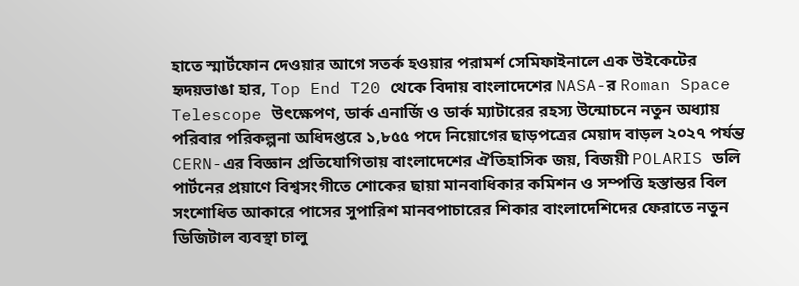হাতে স্মার্টফোন দেওয়ার আগে সতর্ক হওয়ার পরামর্শ সেমিফাইনালে এক উইকেটের হৃদয়ভাঙা হার, Top End T20 থেকে বিদায় বাংলাদেশের NASA-র Roman Space Telescope উৎক্ষেপণ, ডার্ক এনার্জি ও ডার্ক ম্যাটারের রহস্য উন্মোচনে নতুন অধ্যায় পরিবার পরিকল্পনা অধিদপ্তরে ১,৮৫৫ পদে নিয়োগের ছাড়পত্রের মেয়াদ বাড়ল ২০২৭ পর্যন্ত CERN-এর বিজ্ঞান প্রতিযোগিতায় বাংলাদেশের ঐতিহাসিক জয়, বিজয়ী POLARIS ডলি পার্টনের প্রয়াণে বিশ্বসংগীতে শোকের ছায়া মানবাধিকার কমিশন ও সম্পত্তি হস্তান্তর বিল সংশোধিত আকারে পাসের সুপারিশ মানবপাচারের শিকার বাংলাদেশিদের ফেরাতে নতুন ডিজিটাল ব্যবস্থা চালু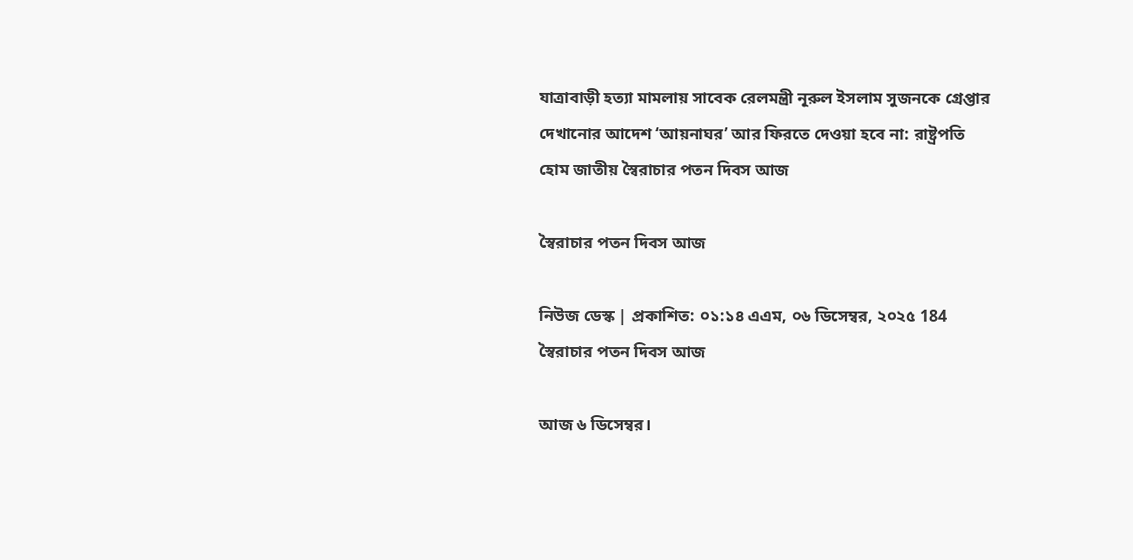যাত্রাবাড়ী হত্যা মামলায় সাবেক রেলমন্ত্রী নূরুল ইসলাম সুজনকে গ্রেপ্তার দেখানোর আদেশ ‘আয়নাঘর’ আর ফিরতে দেওয়া হবে না: রাষ্ট্রপতি
হোম জাতীয় স্বৈরাচার পতন দিবস আজ

স্বৈরাচার পতন দিবস আজ

নিউজ ডেস্ক | প্রকাশিত: ০১:১৪ এএম, ০৬ ডিসেম্বর, ২০২৫ 184
স্বৈরাচার পতন দিবস আজ

আজ ৬ ডিসেম্বর।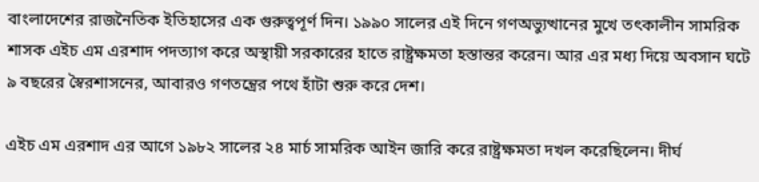বাংলাদেশের রাজনৈতিক ইতিহাসের এক গুরুত্বপূর্ণ দিন। ১৯৯০ সালের এই দিনে গণঅভ্যুত্থানের মুখে তৎকালীন সামরিক শাসক এইচ এম এরশাদ পদত্যাগ করে অস্থায়ী সরকারের হাতে রাষ্ট্রক্ষমতা হস্তান্তর করেন। আর এর মধ্য দিয়ে অবসান ঘটে ৯ বছরের স্বৈরশাসনের, আবারও গণতন্ত্রের পথে হাঁটা শুরু করে দেশ।

এইচ এম এরশাদ এর আগে ১৯৮২ সালের ২৪ মার্চ সামরিক আইন জারি করে রাষ্ট্রক্ষমতা দখল করেছিলেন। দীর্ঘ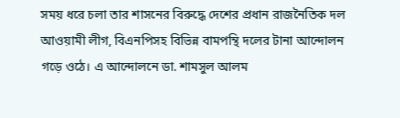সময় ধরে চলা তার শাসনের বিরুদ্ধে দেশের প্রধান রাজনৈতিক দল আওয়ামী লীগ, বিএনপিসহ বিভিন্ন বামপন্থি দলের টানা আন্দোলন গড়ে ওঠে। এ আন্দোলনে ডা. শামসুল আলম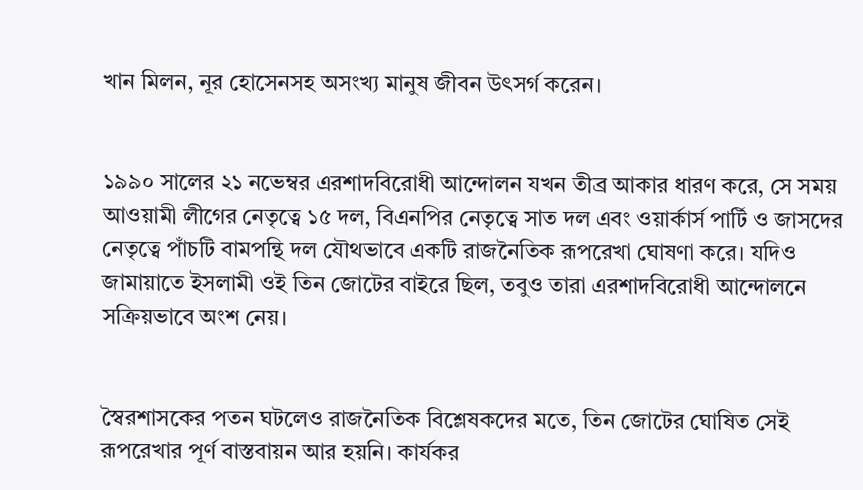খান মিলন, নূর হোসেনসহ অসংখ্য মানুষ জীবন উৎসর্গ করেন।


১৯৯০ সালের ২১ নভেম্বর এরশাদবিরোধী আন্দোলন যখন তীব্র আকার ধারণ করে, সে সময় আওয়ামী লীগের নেতৃত্বে ১৫ দল, বিএনপির নেতৃত্বে সাত দল এবং ওয়ার্কার্স পার্টি ও জাসদের নেতৃত্বে পাঁচটি বামপন্থি দল যৌথভাবে একটি রাজনৈতিক রূপরেখা ঘোষণা করে। যদিও জামায়াতে ইসলামী ওই তিন জোটের বাইরে ছিল, তবুও তারা এরশাদবিরোধী আন্দোলনে সক্রিয়ভাবে অংশ নেয়।


স্বৈরশাসকের পতন ঘটলেও রাজনৈতিক বিশ্লেষকদের মতে, তিন জোটের ঘোষিত সেই রূপরেখার পূর্ণ বাস্তবায়ন আর হয়নি। কার্যকর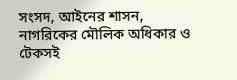সংসদ, আইনের শাসন, নাগরিকের মৌলিক অধিকার ও টেকসই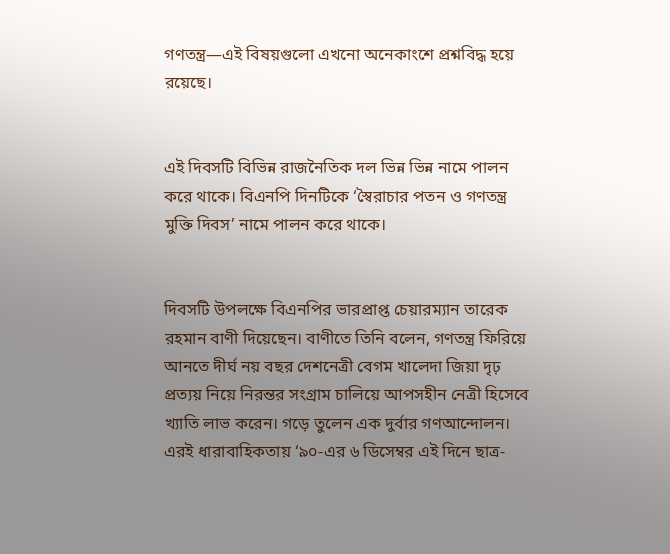গণতন্ত্র—এই বিষয়গুলো এখনো অনেকাংশে প্রশ্নবিদ্ধ হয়ে রয়েছে।


এই দিবসটি বিভিন্ন রাজনৈতিক দল ভিন্ন ভিন্ন নামে পালন করে থাকে। বিএনপি দিনটিকে ‘স্বৈরাচার পতন ও গণতন্ত্র মুক্তি দিবস’ নামে পালন করে থাকে।


দিবসটি উপলক্ষে বিএনপির ভারপ্রাপ্ত চেয়ারম্যান তারেক রহমান বাণী দিয়েছেন। বাণীতে তিনি বলেন, গণতন্ত্র ফিরিয়ে আনতে দীর্ঘ নয় বছর দেশনেত্রী বেগম খালেদা জিয়া দৃঢ় প্রত্যয় নিয়ে নিরন্তর সংগ্রাম চালিয়ে আপসহীন নেত্রী হিসেবে খ্যাতি লাভ করেন। গড়ে তুলেন এক দুর্বার গণআন্দোলন। এরই ধারাবাহিকতায় ‘৯০-এর ৬ ডিসেম্বর এই দিনে ছাত্র-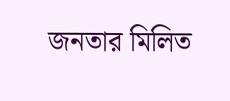জনতার মিলিত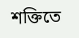শক্তিতে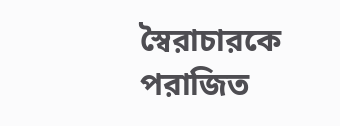স্বৈরাচারকে পরাজিত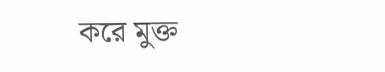করে মুক্ত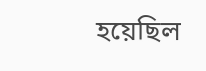হয়েছিল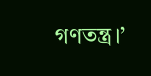গণতন্ত্র।’